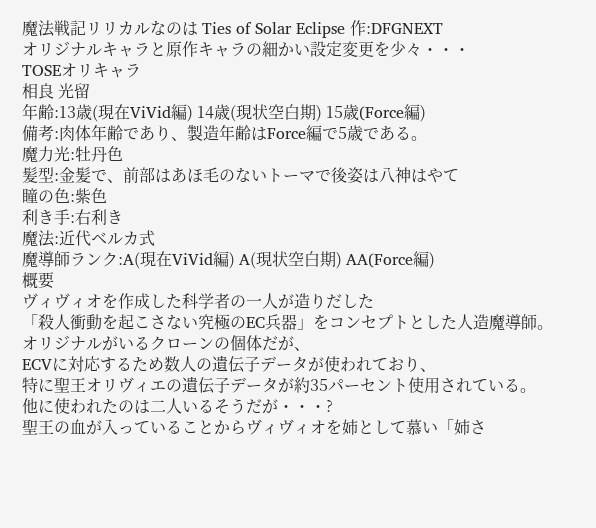魔法戦記リリカルなのは Ties of Solar Eclipse 作:DFGNEXT
オリジナルキャラと原作キャラの細かい設定変更を少々・・・
TOSEオリキャラ
相良 光留
年齢:13歳(現在ViVid編) 14歳(現状空白期) 15歳(Force編)
備考:肉体年齢であり、製造年齢はForce編で5歳である。
魔力光:牡丹色
髪型:金髪で、前部はあほ毛のないトーマで後姿は八神はやて
瞳の色:紫色
利き手:右利き
魔法:近代ベルカ式
魔導師ランク:A(現在ViVid編) A(現状空白期) AA(Force編)
概要
ヴィヴィオを作成した科学者の一人が造りだした
「殺人衝動を起こさない究極のEC兵器」をコンセプトとした人造魔導師。
オリジナルがいるクローンの個体だが、
ECVに対応するため数人の遺伝子データが使われており、
特に聖王オリヴィエの遺伝子データが約35パーセント使用されている。
他に使われたのは二人いるそうだが・・・?
聖王の血が入っていることからヴィヴィオを姉として慕い「姉さ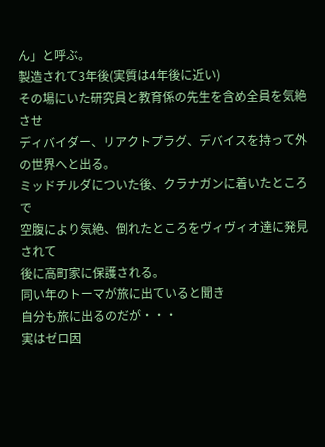ん」と呼ぶ。
製造されて3年後(実質は4年後に近い)
その場にいた研究員と教育係の先生を含め全員を気絶させ
ディバイダー、リアクトプラグ、デバイスを持って外の世界へと出る。
ミッドチルダについた後、クラナガンに着いたところで
空腹により気絶、倒れたところをヴィヴィオ達に発見されて
後に高町家に保護される。
同い年のトーマが旅に出ていると聞き
自分も旅に出るのだが・・・
実はゼロ因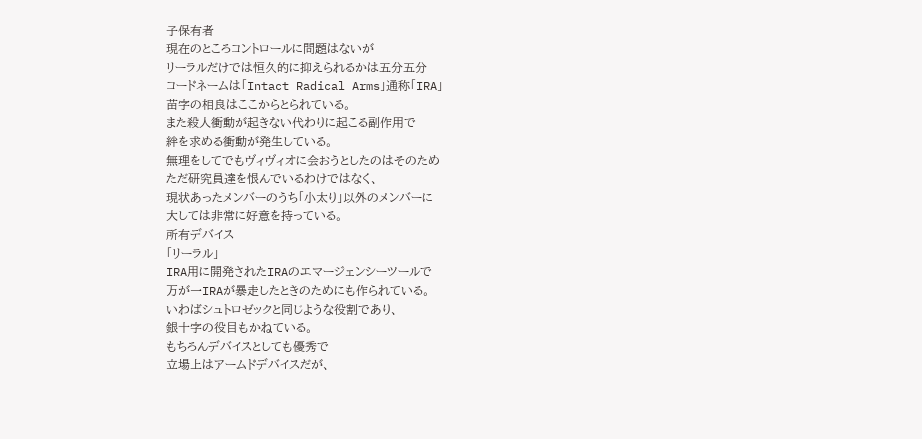子保有者
現在のところコントロールに問題はないが
リーラルだけでは恒久的に抑えられるかは五分五分
コードネームは「Intact Radical Arms」通称「IRA」
苗字の相良はここからとられている。
また殺人衝動が起きない代わりに起こる副作用で
絆を求める衝動が発生している。
無理をしてでもヴィヴィオに会おうとしたのはそのため
ただ研究員達を恨んでいるわけではなく、
現状あったメンバーのうち「小太り」以外のメンバーに
大しては非常に好意を持っている。
所有デバイス
「リーラル」
IRA用に開発されたIRAのエマージェンシーツールで
万が一IRAが暴走したときのためにも作られている。
いわばシュトロゼックと同じような役割であり、
銀十字の役目もかねている。
もちろんデバイスとしても優秀で
立場上はアームドデバイスだが、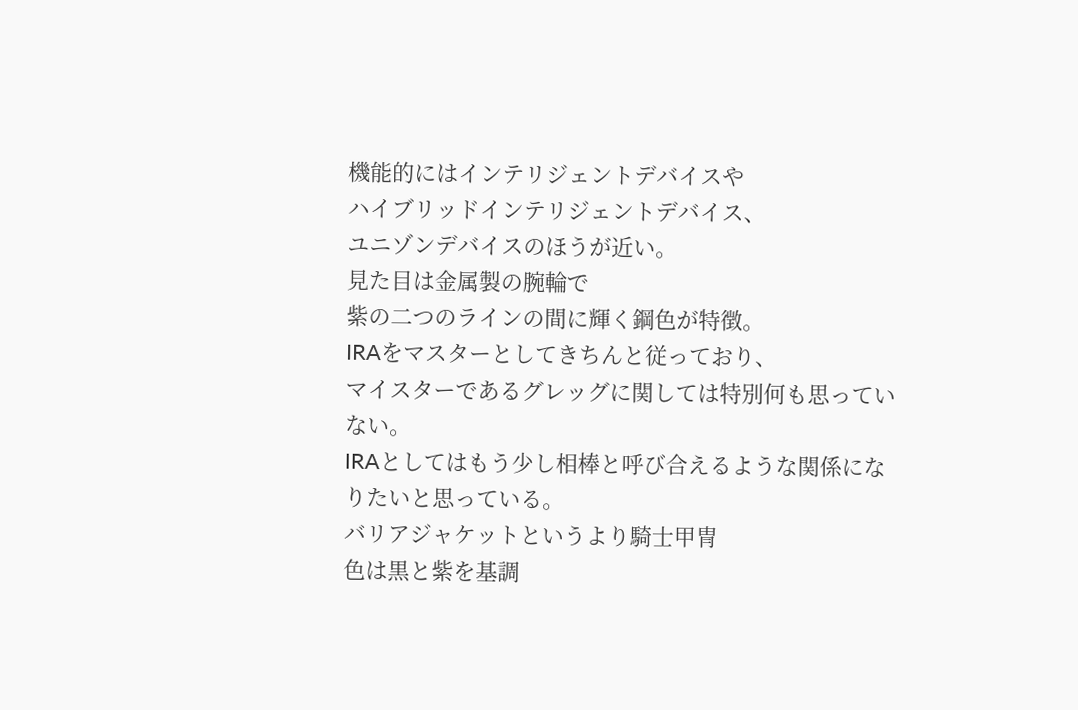機能的にはインテリジェントデバイスや
ハイブリッドインテリジェントデバイス、
ユニゾンデバイスのほうが近い。
見た目は金属製の腕輪で
紫の二つのラインの間に輝く鋼色が特徴。
IRAをマスターとしてきちんと従っており、
マイスターであるグレッグに関しては特別何も思っていない。
IRAとしてはもう少し相棒と呼び合えるような関係になりたいと思っている。
バリアジャケットというより騎士甲冑
色は黒と紫を基調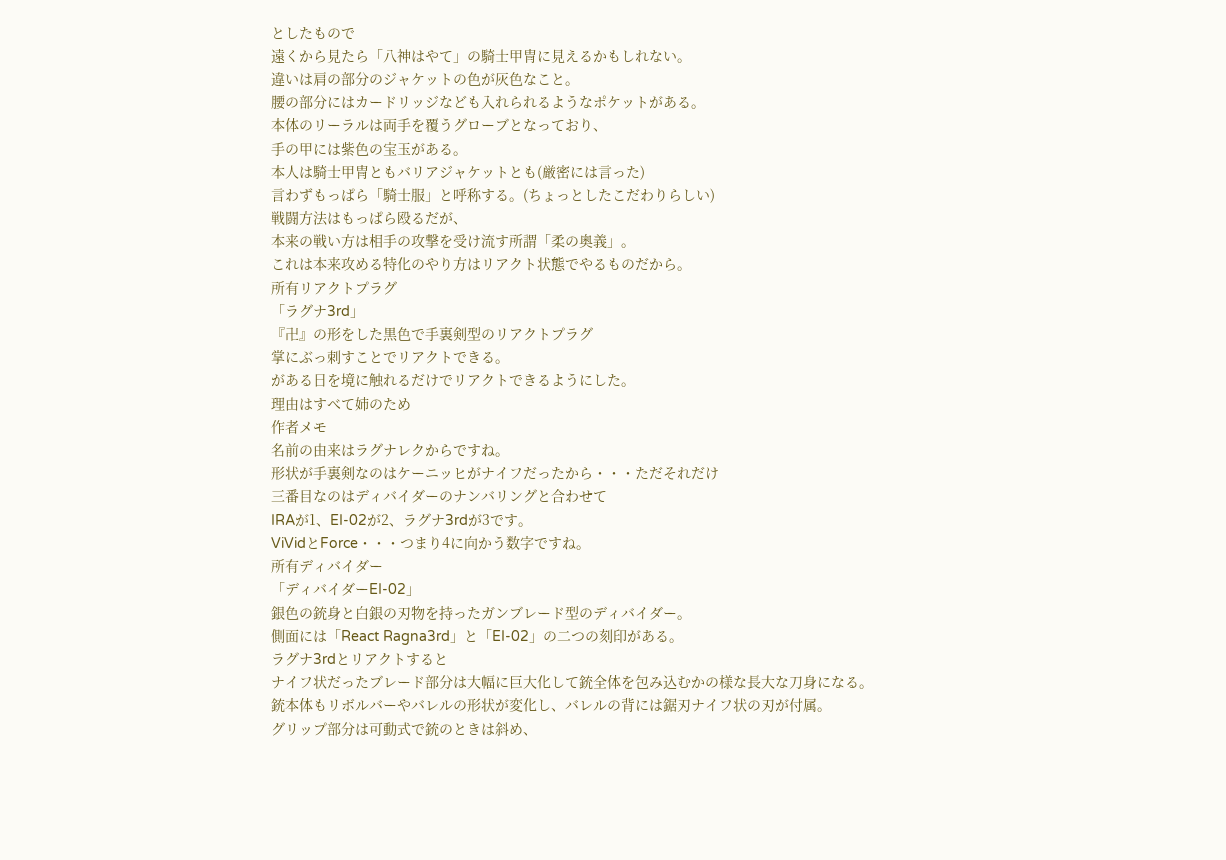としたもので
遠くから見たら「八神はやて」の騎士甲冑に見えるかもしれない。
違いは肩の部分のジャケットの色が灰色なこと。
腰の部分にはカードリッジなども入れられるようなポケットがある。
本体のリーラルは両手を覆うグローブとなっており、
手の甲には紫色の宝玉がある。
本人は騎士甲冑ともバリアジャケットとも(厳密には言った)
言わずもっぱら「騎士服」と呼称する。(ちょっとしたこだわりらしい)
戦闘方法はもっぱら殴るだが、
本来の戦い方は相手の攻撃を受け流す所謂「柔の奥義」。
これは本来攻める特化のやり方はリアクト状態でやるものだから。
所有リアクトプラグ
「ラグナ3rd」
『卍』の形をした黒色で手裏剣型のリアクトプラグ
掌にぶっ刺すことでリアクトできる。
がある日を境に触れるだけでリアクトできるようにした。
理由はすべて姉のため
作者メモ
名前の由来はラグナレクからですね。
形状が手裏剣なのはケーニッヒがナイフだったから・・・ただそれだけ
三番目なのはディバイダーのナンバリングと合わせて
IRAが1、EI-02が2、ラグナ3rdが3です。
ViVidとForce・・・つまり4に向かう数字ですね。
所有ディバイダー
「ディバイダーEI-02」
銀色の銃身と白銀の刃物を持ったガンブレード型のディバイダー。
側面には「React Ragna3rd」と「EI-02」の二つの刻印がある。
ラグナ3rdとリアクトすると
ナイフ状だったブレード部分は大幅に巨大化して銃全体を包み込むかの様な長大な刀身になる。
銃本体もリボルバーやバレルの形状が変化し、バレルの背には鋸刃ナイフ状の刃が付属。
グリップ部分は可動式で銃のときは斜め、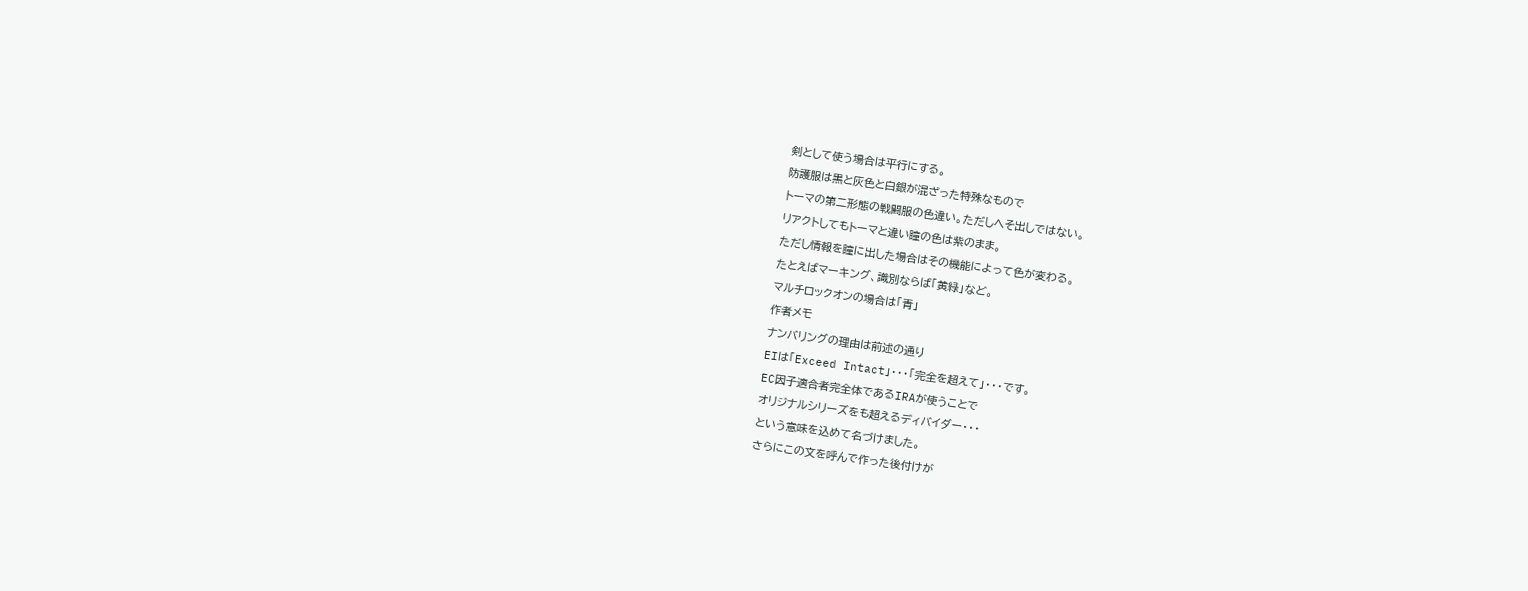剣として使う場合は平行にする。
防護服は黒と灰色と白銀が混ざった特殊なもので
トーマの第二形態の戦闘服の色違い。ただしへそ出しではない。
リアクトしてもトーマと違い瞳の色は紫のまま。
ただし情報を瞳に出した場合はその機能によって色が変わる。
たとえばマーキング、識別ならば「黄緑」など。
マルチロックオンの場合は「青」
作者メモ
ナンバリングの理由は前述の通り
EIは「Exceed Intact」・・・「完全を超えて」・・・です。
EC因子適合者完全体であるIRAが使うことで
オリジナルシリーズをも超えるディバイダー・・・
という意味を込めて名づけました。
さらにこの文を呼んで作った後付けが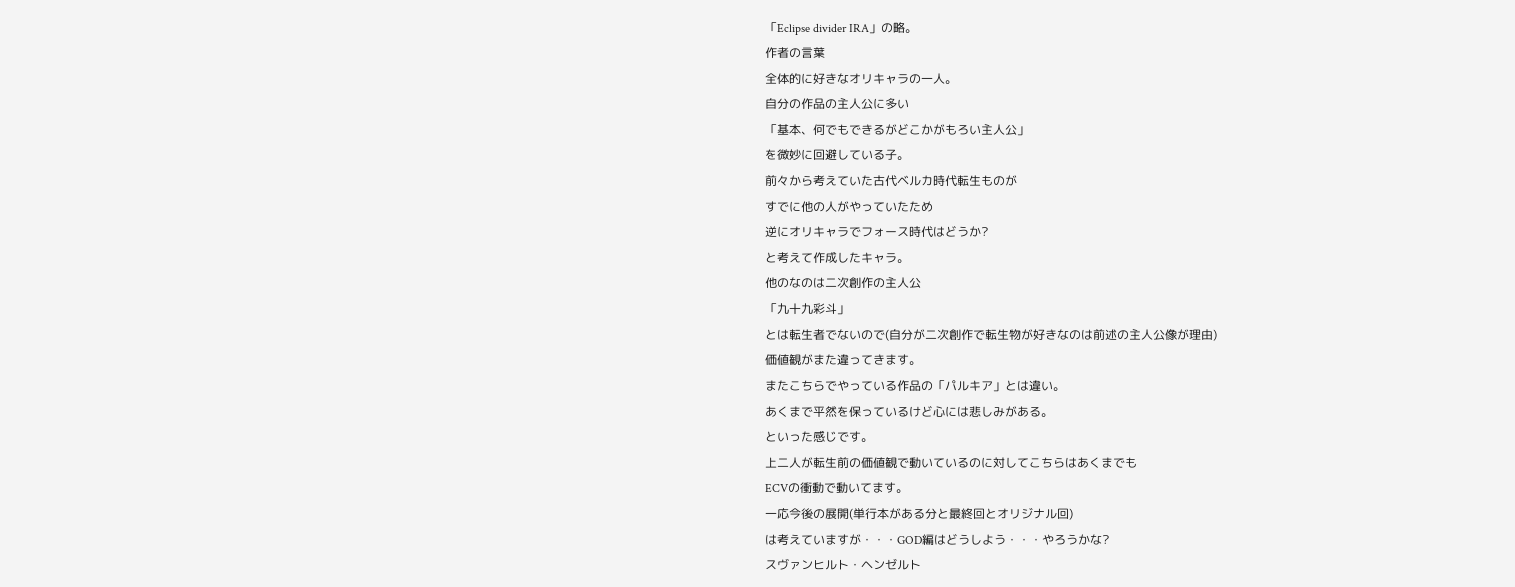「Eclipse divider IRA」の略。
作者の言葉
全体的に好きなオリキャラの一人。
自分の作品の主人公に多い
「基本、何でもできるがどこかがもろい主人公」
を微妙に回避している子。
前々から考えていた古代ベルカ時代転生ものが
すでに他の人がやっていたため
逆にオリキャラでフォース時代はどうか?
と考えて作成したキャラ。
他のなのは二次創作の主人公
「九十九彩斗」
とは転生者でないので(自分が二次創作で転生物が好きなのは前述の主人公像が理由)
価値観がまた違ってきます。
またこちらでやっている作品の「パルキア」とは違い。
あくまで平然を保っているけど心には悲しみがある。
といった感じです。
上二人が転生前の価値観で動いているのに対してこちらはあくまでも
ECVの衝動で動いてます。
一応今後の展開(単行本がある分と最終回とオリジナル回)
は考えていますが・・・GOD編はどうしよう・・・やろうかな?
スヴァンヒルト・ヘンゼルト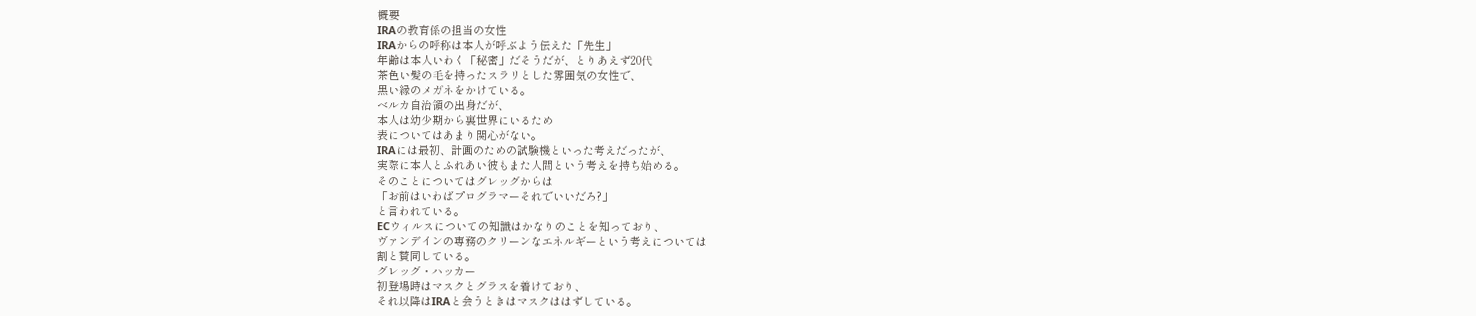概要
IRAの教育係の担当の女性
IRAからの呼称は本人が呼ぶよう伝えた「先生」
年齢は本人いわく「秘密」だそうだが、とりあえず20代
茶色い髪の毛を持ったスラリとした雰囲気の女性で、
黒い縁のメガネをかけている。
ベルカ自治領の出身だが、
本人は幼少期から裏世界にいるため
表についてはあまり関心がない。
IRAには最初、計画のための試験機といった考えだったが、
実際に本人とふれあい彼もまた人間という考えを持ち始める。
そのことについてはグレッグからは
「お前はいわばプログラマーそれでいいだろ?」
と言われている。
ECウィルスについての知識はかなりのことを知っており、
ヴァンデインの専務のクリーンなエネルギーという考えについては
割と賛同している。
グレッグ・ハッカー
初登場時はマスクとグラスを着けており、
それ以降はIRAと会うときはマスクははずしている。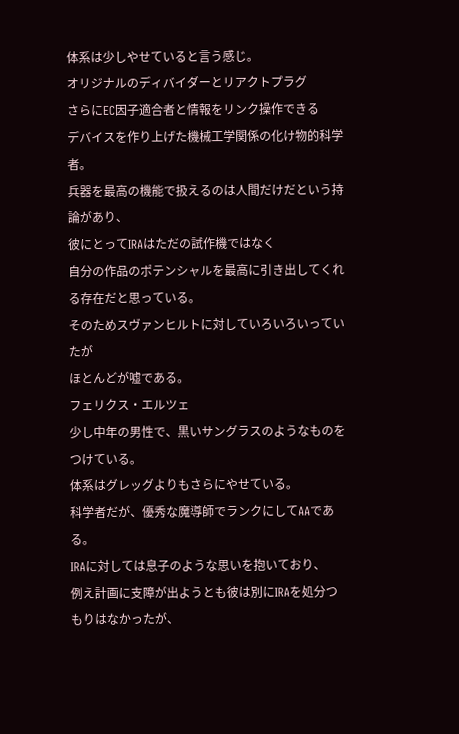体系は少しやせていると言う感じ。
オリジナルのディバイダーとリアクトプラグ
さらにEC因子適合者と情報をリンク操作できる
デバイスを作り上げた機械工学関係の化け物的科学者。
兵器を最高の機能で扱えるのは人間だけだという持論があり、
彼にとってIRAはただの試作機ではなく
自分の作品のポテンシャルを最高に引き出してくれる存在だと思っている。
そのためスヴァンヒルトに対していろいろいっていたが
ほとんどが嘘である。
フェリクス・エルツェ
少し中年の男性で、黒いサングラスのようなものをつけている。
体系はグレッグよりもさらにやせている。
科学者だが、優秀な魔導師でランクにしてAAである。
IRAに対しては息子のような思いを抱いており、
例え計画に支障が出ようとも彼は別にIRAを処分つもりはなかったが、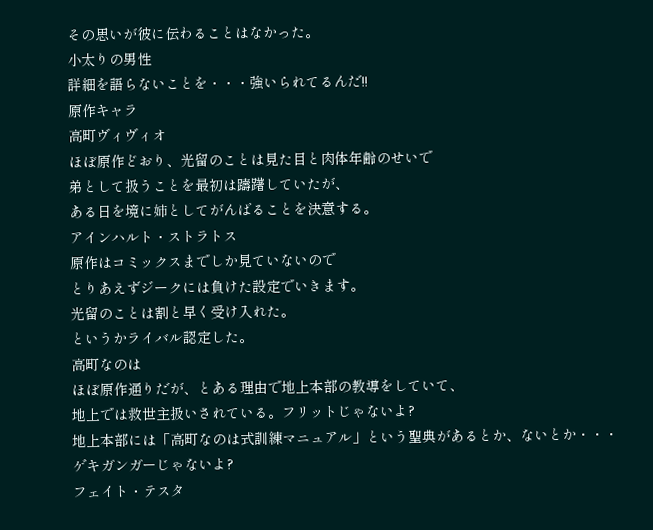その思いが彼に伝わることはなかった。
小太りの男性
詳細を語らないことを・・・強いられてるんだ!!
原作キャラ
高町ヴィヴィオ
ほぼ原作どおり、光留のことは見た目と肉体年齢のせいで
弟として扱うことを最初は躊躇していたが、
ある日を境に姉としてがんばることを決意する。
アインハルト・ストラトス
原作はコミックスまでしか見ていないので
とりあえずジークには負けた設定でいきます。
光留のことは割と早く受け入れた。
というかライバル認定した。
高町なのは
ほぼ原作通りだが、とある理由で地上本部の教導をしていて、
地上では救世主扱いされている。フリットじゃないよ?
地上本部には「高町なのは式訓練マニュアル」という聖典があるとか、ないとか・・・
ゲキガンガーじゃないよ?
フェイト・テスタ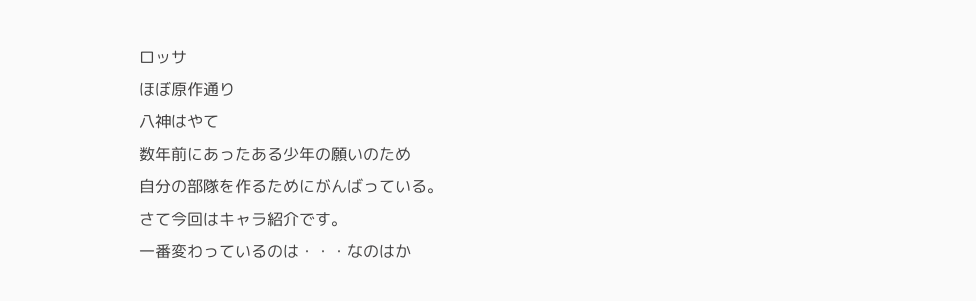ロッサ
ほぼ原作通り
八神はやて
数年前にあったある少年の願いのため
自分の部隊を作るためにがんばっている。
さて今回はキャラ紹介です。
一番変わっているのは・・・なのはか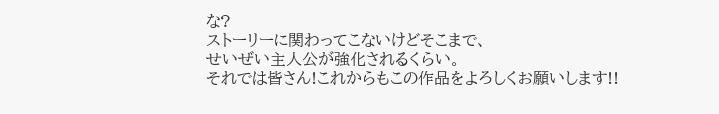な?
ストーリーに関わってこないけどそこまで、
せいぜい主人公が強化されるくらい。
それでは皆さん!これからもこの作品をよろしくお願いします!!